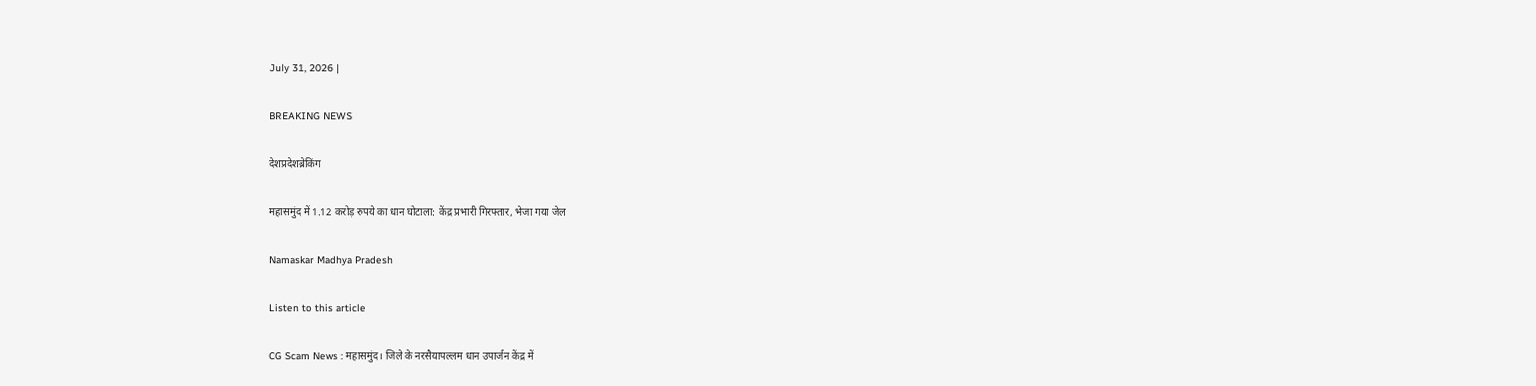July 31, 2026 |

BREAKING NEWS

देशप्रदेशब्रेकिंग

महासमुंद में 1.12 करोड़ रुपये का धान घोटाला: केंद्र प्रभारी गिरफ्तार, भेजा गया जेल

Namaskar Madhya Pradesh

Listen to this article

CG Scam News : महासमुंद। जिले के नरसैयापल्लम धान उपार्जन केंद्र में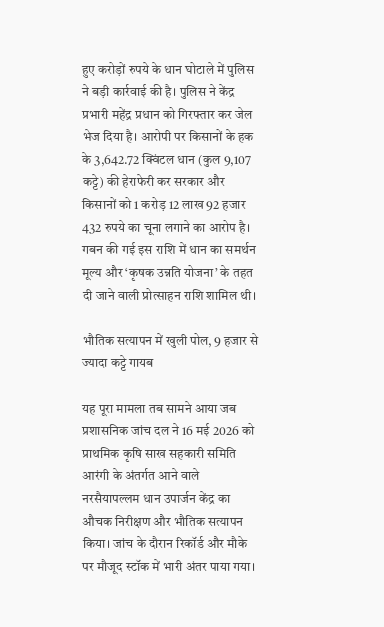हुए करोड़ों रुपये के धान घोटाले में पुलिस ने बड़ी कार्रवाई की है। पुलिस ने केंद्र प्रभारी महेंद्र प्रधान को गिरफ्तार कर जेल भेज दिया है। आरोपी पर किसानों के हक के 3,642.72 क्विंटल धान (कुल 9,107 कट्टे) की हेराफेरी कर सरकार और किसानों को 1 करोड़ 12 लाख 92 हजार 432 रुपये का चूना लगाने का आरोप है। गबन की गई इस राशि में धान का समर्थन मूल्य और ‘कृषक उन्नति योजना’ के तहत दी जाने वाली प्रोत्साहन राशि शामिल थी।

भौतिक सत्यापन में खुली पोल, 9 हजार से ज्यादा कट्टे गायब

यह पूरा मामला तब सामने आया जब प्रशासनिक जांच दल ने 16 मई 2026 को प्राथमिक कृषि साख सहकारी समिति आरंगी के अंतर्गत आने वाले नरसैयापल्लम धान उपार्जन केंद्र का औचक निरीक्षण और भौतिक सत्यापन किया। जांच के दौरान रिकॉर्ड और मौके पर मौजूद स्टॉक में भारी अंतर पाया गया।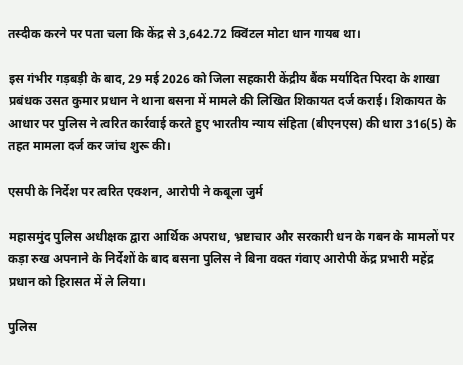तस्दीक करने पर पता चला कि केंद्र से 3,642.72 क्विंटल मोटा धान गायब था।

इस गंभीर गड़बड़ी के बाद, 29 मई 2026 को जिला सहकारी केंद्रीय बैंक मर्यादित पिरदा के शाखा प्रबंधक उसत कुमार प्रधान ने थाना बसना में मामले की लिखित शिकायत दर्ज कराई। शिकायत के आधार पर पुलिस ने त्वरित कार्रवाई करते हुए भारतीय न्याय संहिता (बीएनएस) की धारा 316(5) के तहत मामला दर्ज कर जांच शुरू की।

एसपी के निर्देश पर त्वरित एक्शन, आरोपी ने कबूला जुर्म

महासमुंद पुलिस अधीक्षक द्वारा आर्थिक अपराध, भ्रष्टाचार और सरकारी धन के गबन के मामलों पर कड़ा रुख अपनाने के निर्देशों के बाद बसना पुलिस ने बिना वक्त गंवाए आरोपी केंद्र प्रभारी महेंद्र प्रधान को हिरासत में ले लिया।

पुलिस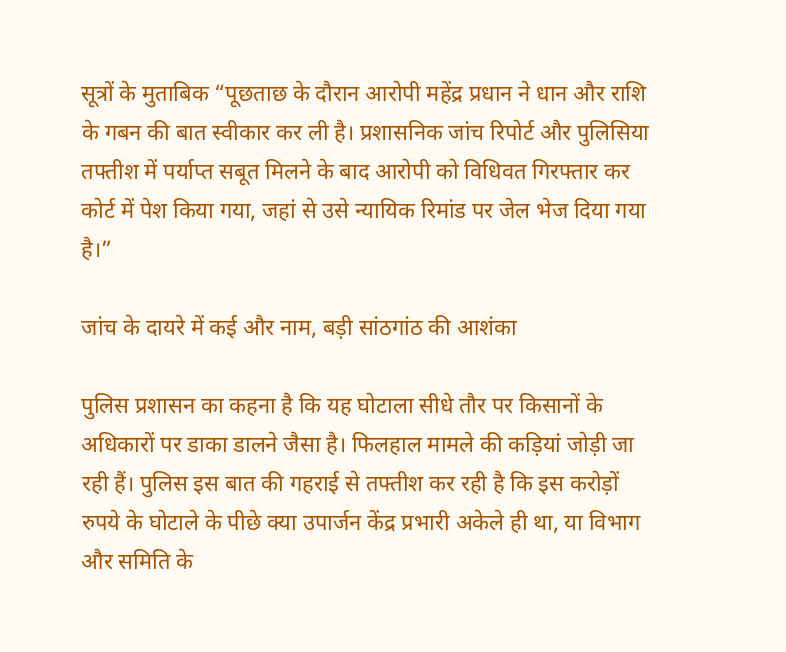सूत्रों के मुताबिक “पूछताछ के दौरान आरोपी महेंद्र प्रधान ने धान और राशि के गबन की बात स्वीकार कर ली है। प्रशासनिक जांच रिपोर्ट और पुलिसिया तफ्तीश में पर्याप्त सबूत मिलने के बाद आरोपी को विधिवत गिरफ्तार कर कोर्ट में पेश किया गया, जहां से उसे न्यायिक रिमांड पर जेल भेज दिया गया है।”

जांच के दायरे में कई और नाम, बड़ी सांठगांठ की आशंका

पुलिस प्रशासन का कहना है कि यह घोटाला सीधे तौर पर किसानों के अधिकारों पर डाका डालने जैसा है। फिलहाल मामले की कड़ियां जोड़ी जा रही हैं। पुलिस इस बात की गहराई से तफ्तीश कर रही है कि इस करोड़ों रुपये के घोटाले के पीछे क्या उपार्जन केंद्र प्रभारी अकेले ही था, या विभाग और समिति के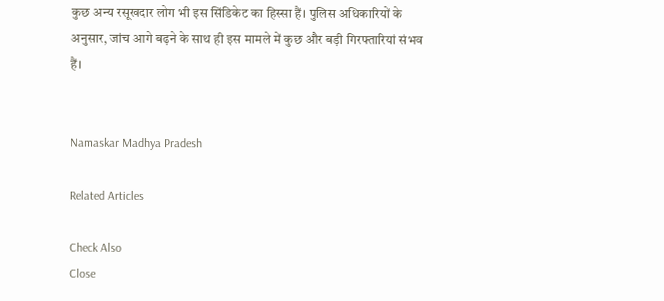कुछ अन्य रसूखदार लोग भी इस सिंडिकेट का हिस्सा हैं। पुलिस अधिकारियों के अनुसार, जांच आगे बढ़ने के साथ ही इस मामले में कुछ और बड़ी गिरफ्तारियां संभव हैं।


Namaskar Madhya Pradesh

Related Articles

Check Also
Close